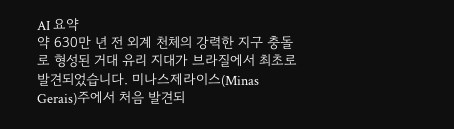AI 요약
약 630만 년 전 외계 천체의 강력한 지구 충돌로 형성된 거대 유리 지대가 브라질에서 최초로 발견되었습니다. 미나스제라이스(Minas Gerais)주에서 처음 발견되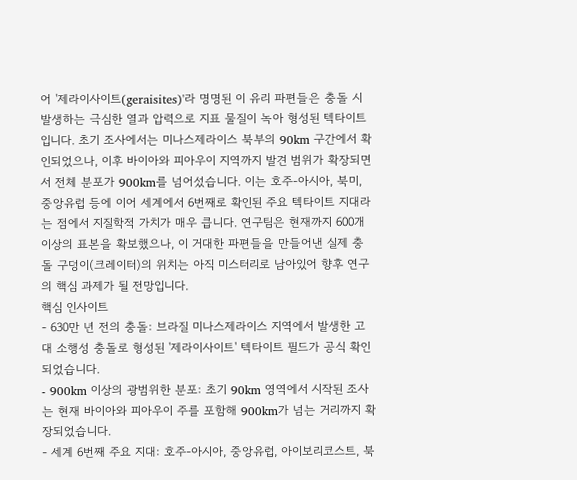어 '제라이사이트(geraisites)'라 명명된 이 유리 파편들은 충돌 시 발생하는 극심한 열과 압력으로 지표 물질이 녹아 형성된 텍타이트입니다. 초기 조사에서는 미나스제라이스 북부의 90km 구간에서 확인되었으나, 이후 바이아와 피아우이 지역까지 발견 범위가 확장되면서 전체 분포가 900km를 넘어섰습니다. 이는 호주-아시아, 북미, 중앙유럽 등에 이어 세계에서 6번째로 확인된 주요 텍타이트 지대라는 점에서 지질학적 가치가 매우 큽니다. 연구팀은 현재까지 600개 이상의 표본을 확보했으나, 이 거대한 파편들을 만들어낸 실제 충돌 구덩이(크레이터)의 위치는 아직 미스터리로 남아있어 향후 연구의 핵심 과제가 될 전망입니다.
핵심 인사이트
- 630만 년 전의 충돌: 브라질 미나스제라이스 지역에서 발생한 고대 소행성 충돌로 형성된 '제라이사이트' 텍타이트 필드가 공식 확인되었습니다.
- 900km 이상의 광범위한 분포: 초기 90km 영역에서 시작된 조사는 현재 바이아와 피아우이 주를 포함해 900km가 넘는 거리까지 확장되었습니다.
- 세계 6번째 주요 지대: 호주-아시아, 중앙유럽, 아이보리코스트, 북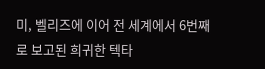미, 벨리즈에 이어 전 세계에서 6번째로 보고된 희귀한 텍타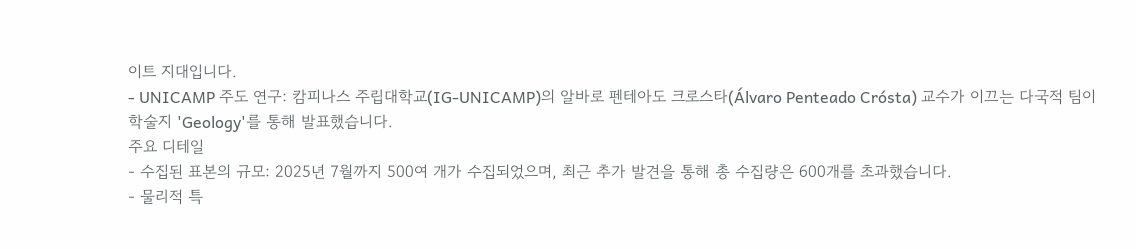이트 지대입니다.
- UNICAMP 주도 연구: 캄피나스 주립대학교(IG-UNICAMP)의 알바로 펜테아도 크로스타(Álvaro Penteado Crósta) 교수가 이끄는 다국적 팀이 학술지 'Geology'를 통해 발표했습니다.
주요 디테일
- 수집된 표본의 규모: 2025년 7월까지 500여 개가 수집되었으며, 최근 추가 발견을 통해 총 수집량은 600개를 초과했습니다.
- 물리적 특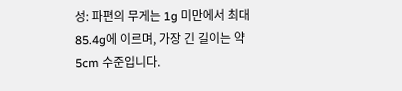성: 파편의 무게는 1g 미만에서 최대 85.4g에 이르며, 가장 긴 길이는 약 5cm 수준입니다.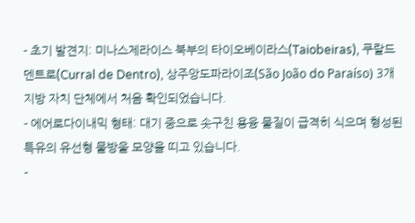- 초기 발견지: 미나스제라이스 북부의 타이오베이라스(Taiobeiras), 쿠랄드덴트로(Curral de Dentro), 상주앙도파라이조(São João do Paraíso) 3개 지방 자치 단체에서 처음 확인되었습니다.
- 에어로다이내믹 형태: 대기 중으로 솟구친 용융 물질이 급격히 식으며 형성된 특유의 유선형 물방울 모양을 띠고 있습니다.
-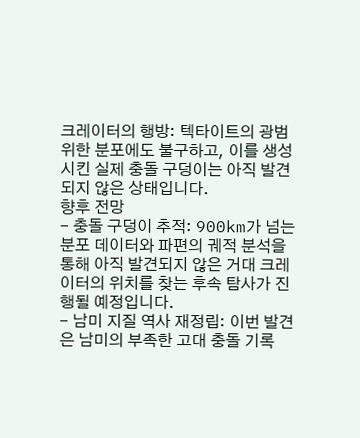크레이터의 행방: 텍타이트의 광범위한 분포에도 불구하고, 이를 생성시킨 실제 충돌 구덩이는 아직 발견되지 않은 상태입니다.
향후 전망
- 충돌 구덩이 추적: 900km가 넘는 분포 데이터와 파편의 궤적 분석을 통해 아직 발견되지 않은 거대 크레이터의 위치를 찾는 후속 탐사가 진행될 예정입니다.
- 남미 지질 역사 재정립: 이번 발견은 남미의 부족한 고대 충돌 기록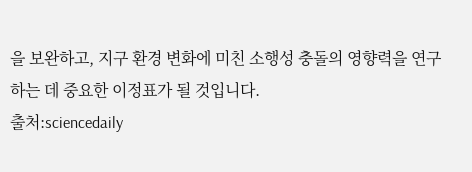을 보완하고, 지구 환경 변화에 미친 소행성 충돌의 영향력을 연구하는 데 중요한 이정표가 될 것입니다.
출처:sciencedaily